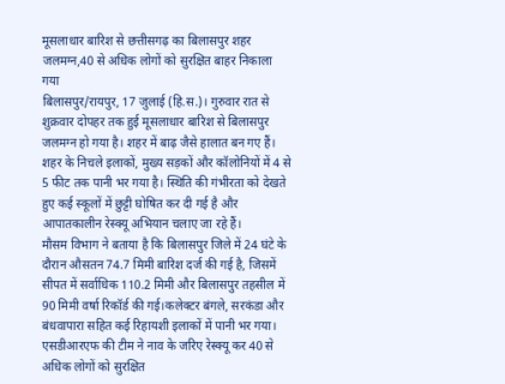मूसलाधार बारिश से छत्तीसगढ़ का बिलासपुर शहर जलमग्न,40 से अधिक लोगों को सुरक्षित बाहर निकाला गया
बिलासपुर/रायपुर, 17 जुलाई (हि.स.)। गुरुवार रात से शुक्रवार दोपहर तक हुई मूसलाधार बारिश से बिलासपुर जलमग्न हो गया है। शहर में बाढ़ जैसे हालात बन गए हैं। शहर के निचले इलाकों, मुख्य सड़कों और कॉलोनियों में 4 से 5 फीट तक पानी भर गया है। स्थिति की गंभीरता को देखते हुए कई स्कूलों में छुट्टी घोषित कर दी गई है और आपातकालीन रेस्क्यू अभियान चलाए जा रहे हैं।
मौसम विभाग ने बताया है कि बिलासपुर जिले में 24 घंटे के दौरान औसतन 74.7 मिमी बारिश दर्ज की गई है, जिसमें सीपत में सर्वाधिक 110.2 मिमी और बिलासपुर तहसील में 90 मिमी वर्षा रिकॉर्ड की गई।कलेक्टर बंगले, सरकंडा और बंधवापारा सहित कई रिहायशी इलाकों में पानी भर गया। एसडीआरएफ की टीम ने नाव के जरिए रेस्क्यू कर 40 से अधिक लोगों को सुरक्षित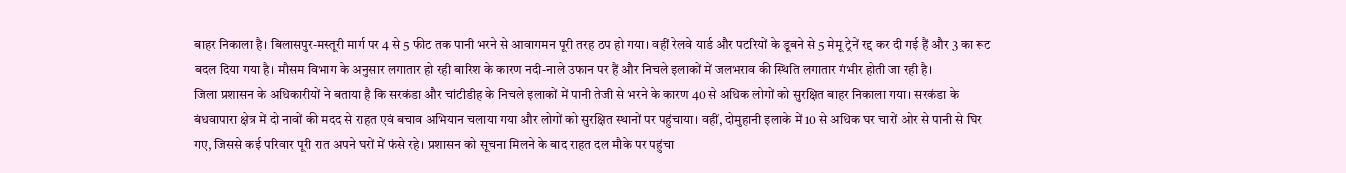बाहर निकाला है। बिलासपुर-मस्तूरी मार्ग पर 4 से 5 फीट तक पानी भरने से आवागमन पूरी तरह ठप हो गया। वहीं रेलवे यार्ड और पटरियों के डूबने से 5 मेमू ट्रेनें रद्द कर दी गई हैं और 3 का रूट बदल दिया गया है। मौसम विभाग के अनुसार लगातार हो रही बारिश के कारण नदी-नाले उफान पर हैं और निचले इलाकों में जलभराव की स्थिति लगातार गंभीर होती जा रही है।
जिला प्रशासन के अधिकारीयों ने बताया है कि सरकंडा और चांटीडीह के निचले इलाकों में पानी तेजी से भरने के कारण 40 से अधिक लोगों को सुरक्षित बाहर निकाला गया। सरकंडा के बंधवापारा क्षेत्र में दो नावों की मदद से राहत एवं बचाव अभियान चलाया गया और लोगों को सुरक्षित स्थानों पर पहुंचाया। वहीं, दोमुहानी इलाके में 10 से अधिक घर चारों ओर से पानी से घिर गए, जिससे कई परिवार पूरी रात अपने घरों में फंसे रहे। प्रशासन को सूचना मिलने के बाद राहत दल मौके पर पहुंचा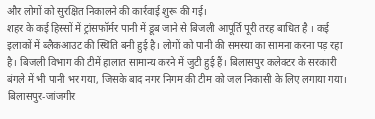और लोगों को सुरक्षित निकालने की कार्रवाई शुरू की गई।
शहर के कई हिस्सों में ट्रांसफॉर्मर पानी में डूब जाने से बिजली आपूर्ति पूरी तरह बाधित है । कई इलाकों में ब्लैकआउट की स्थिति बनी हुई है। लोगों को पानी की समस्या का सामना करना पड़ रहा है। बिजली विभाग की टीमें हालात सामान्य करने में जुटी हुई हैं। बिलासपुर कलेक्टर के सरकारी बंगले में भी पानी भर गया, जिसके बाद नगर निगम की टीम को जल निकासी के लिए लगाया गया।
बिलासपुर-जांजगीर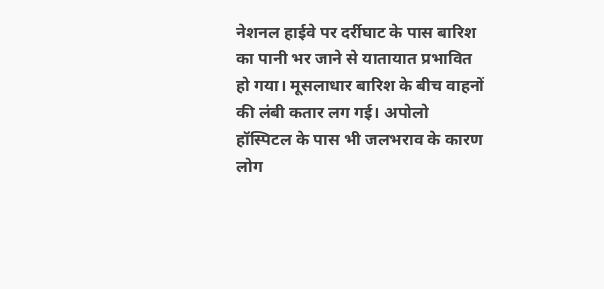नेशनल हाईवे पर दर्रीघाट के पास बारिश का पानी भर जाने से यातायात प्रभावित हो गया। मूसलाधार बारिश के बीच वाहनों की लंबी कतार लग गई। अपोलो हॉस्पिटल के पास भी जलभराव के कारण लोग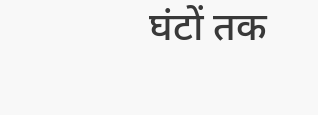घंटों तक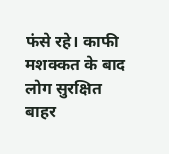फंसे रहे। काफी मशक्कत के बाद लोग सुरक्षित बाहर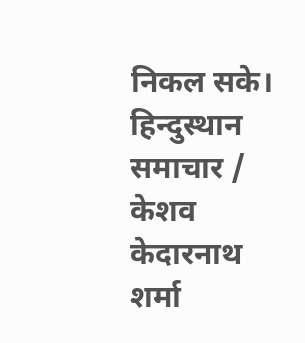निकल सके।
हिन्दुस्थान समाचार / केशव केदारनाथ शर्मा